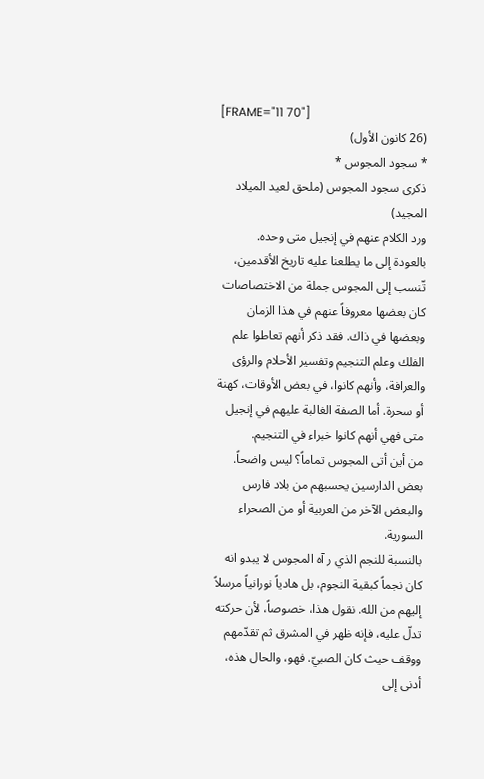[FRAME="11 70"]
(26 كانون الأول)
* سجود المجوس *
ذكرى سجود المجوس (ملحق لعيد الميلاد المجيد)
ورد الكلام عنهم في إنجيل متى وحده.
بالعودة إلى ما يطلعنا عليه تاريخ الأقدمين، تّنسب إلى المجوس جملة من الاختصاصات كان بعضها معروفاً عنهم في هذا الزمان وبعضها في ذاك. فقد ذكر أنهم تعاطوا علم الفلك وعلم التنجيم وتفسير الأحلام والرؤى والعرافة، وأنهم كانوا، في بعض الأوقات، كهنة أو سحرة. أما الصفة الغالبة عليهم في إنجيل متى فهي أنهم كانوا خبراء في التنجيم.
من أين أتى المجوس تماماً؟ ليس واضحاً. بعض الدارسين يحسبهم من بلاد فارس والبعض الآخر من العربية أو من الصحراء السورية.
بالنسبة للنجم الذي ر آه المجوس لا يبدو انه كان نجماً كبقية النجوم، بل هادياً نورانياً مرسلاً إليهم من الله. نقول هذا، خصوصاً، لأن حركته تدلّ عليه، فإنه ظهر في المشرق ثم تقدّمهم ووقف حيث كان الصبيّ. فهو، والحال هذه، أدنى إلى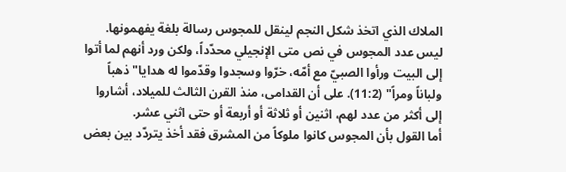الملاك الذي اتخذ شكل النجم لينقل للمجوس رسالة بلغة يفهمونها.
ليس عدد المجوس في نص متى الإنجيلي محدّداً، ولكن ورد أنهم لما أتوا إلى البيت ورأوا الصبيّ مع أمّه، خرّوا وسجدوا وقدّموا له هدايا" ذهباً ولباناً ومراً" (11:2). على أن القدامى، منذ القرن الثالث للميلاد، أشاروا إلى أكثر من عدد لهم، اثنين أو ثلاثة أو أربعة أو حتى اثني عشر.
أما القول بأن المجوس كانوا ملوكاً من المشرق فقد أخذ يتردّد بين بعض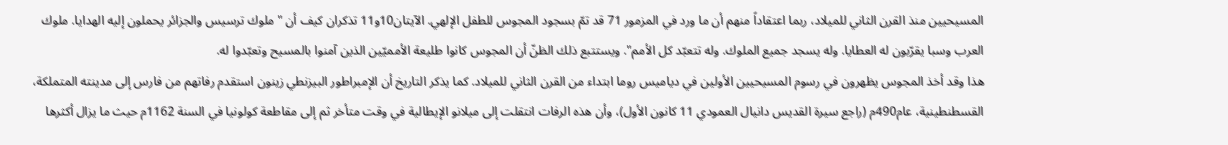المسيحيين منذ القرن الثاني للميلاد، ربما اعتقاداً منهم أن ما ورد في المزمور 71 قد تمّ بسجود المجوس للطفل الإلهي. الآيتان10و11 تذكران كيف أن "ملوك ترسيس والجزائر يحملون إليه الهدايا. ملوك العرب وسبا يقرّبون له العطايا. وله يسجد جميع الملوك. وله تتعبّد كل الأمم". ويستتبع ذلك الظنّ أن المجوس كانوا طليعة الأمميّين الذين آمنوا بالمسيح وتعبّدوا له.
هذا وقد أخذ المجوس يظهرون في رسوم المسيحيين الأولين في دياميس روما ابتداء من القرن الثاني للميلاد. كما يذكر التاريخ أن الإمبراطور البيزنطي زينون استقدم رفاتهم من فارس إلى مدينته المتملكة، القسطنطينية، عام490م (راجع سيرة القديس دانيال العمودي 11 كانون الأول)، وأن هذه الرفات انتقلت إلى ميلانو الإيطالية في وقت متأخر ثم إلى مقاطعة كولونيا في السنة 1162م حيث ما يزال أكثرها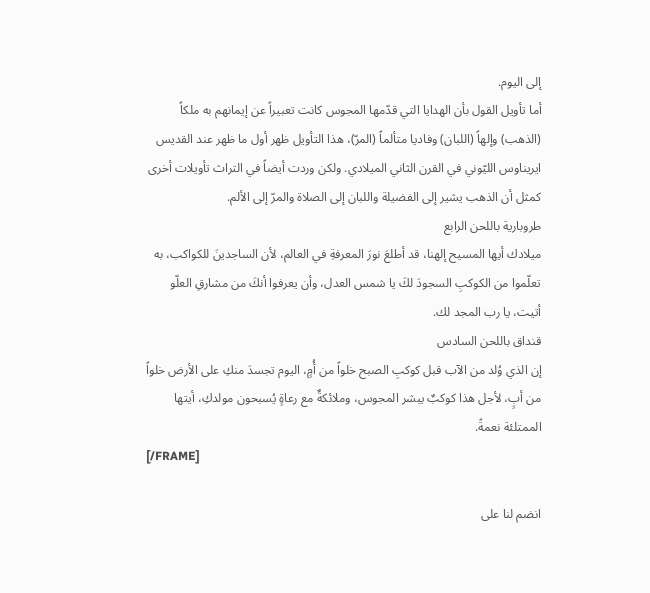إلى اليوم.
أما تأويل القول بأن الهدايا التي قدّمها المجوس كانت تعبيراً عن إيمانهم به ملكاً (الذهب) وإلهاً (اللبان) وفاديا متألماً (المرّ)، هذا التأويل ظهر أول ما ظهر عند القديس ايريناوس الليّوني في القرن الثاني الميلادي. ولكن وردت أيضاً في التراث تأويلات أخرى كمثل أن الذهب يشير إلى الفضيلة واللبان إلى الصلاة والمرّ إلى الألم.
طروبارية باللحن الرابع
ميلادك أيها المسيح إلهنا، قد أطلعَ نورَ المعرفةِ في العالم، لأن الساجدينَ للكواكب، به تعلّموا من الكوكبِ السجودَ لكَ يا شمس العدل، وأن يعرفوا أنكَ من مشارقِ العلّو أتيت، يا رب المجد لك.
قنداق باللحن السادس
إن الذي وُلد من الآب قبل كوكبِ الصبح خلواً من أُمٍ، اليوم تجسدَ منكِ على الأرض خلواً من أبٍ، لأجل هذا كوكبٌ يبشر المجوس، وملائكةٌ مع رعاةٍ يُسبحون مولدكِ، أيتها الممتلئة نعمةً.
[/FRAME]

انضم لنا على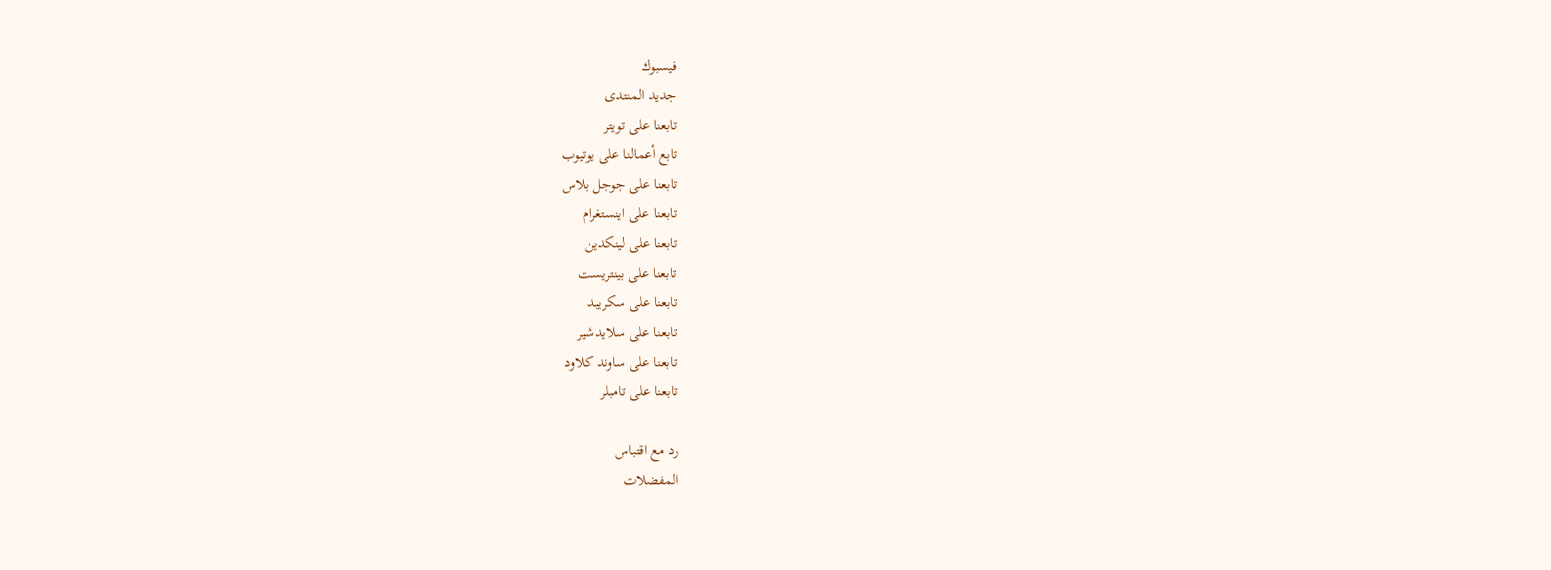فيسبوك
جديد المنتدى
تابعنا على تويتر
تابع أعمالنا على يوتيوب
تابعنا على جوجل بلاس
تابعنا على اينستغرام
تابعنا على لينكدين
تابعنا على بينتريست
تابعنا على سكريبد
تابعنا على سلايدشير
تابعنا على ساوند كلاود
تابعنا على تامبلر

رد مع اقتباس
المفضلات